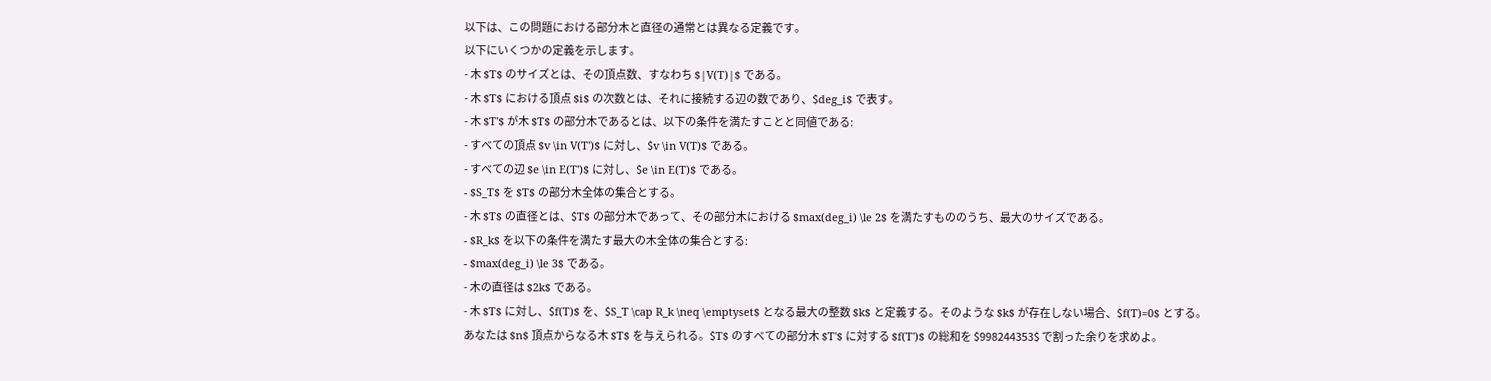以下は、この問題における部分木と直径の通常とは異なる定義です。
以下にいくつかの定義を示します。
- 木 $T$ のサイズとは、その頂点数、すなわち $|V(T)|$ である。
- 木 $T$ における頂点 $i$ の次数とは、それに接続する辺の数であり、$deg_i$ で表す。
- 木 $T'$ が木 $T$ の部分木であるとは、以下の条件を満たすことと同値である:
- すべての頂点 $v \in V(T')$ に対し、$v \in V(T)$ である。
- すべての辺 $e \in E(T')$ に対し、$e \in E(T)$ である。
- $S_T$ を $T$ の部分木全体の集合とする。
- 木 $T$ の直径とは、$T$ の部分木であって、その部分木における $max(deg_i) \le 2$ を満たすもののうち、最大のサイズである。
- $R_k$ を以下の条件を満たす最大の木全体の集合とする:
- $max(deg_i) \le 3$ である。
- 木の直径は $2k$ である。
- 木 $T$ に対し、$f(T)$ を、$S_T \cap R_k \neq \emptyset$ となる最大の整数 $k$ と定義する。そのような $k$ が存在しない場合、$f(T)=0$ とする。
あなたは $n$ 頂点からなる木 $T$ を与えられる。$T$ のすべての部分木 $T'$ に対する $f(T')$ の総和を $998244353$ で割った余りを求めよ。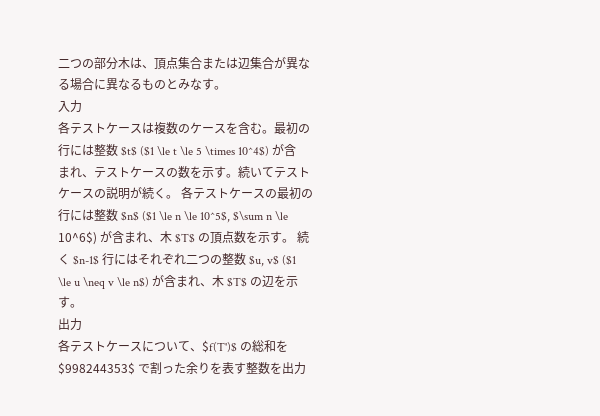二つの部分木は、頂点集合または辺集合が異なる場合に異なるものとみなす。
入力
各テストケースは複数のケースを含む。最初の行には整数 $t$ ($1 \le t \le 5 \times 10^4$) が含まれ、テストケースの数を示す。続いてテストケースの説明が続く。 各テストケースの最初の行には整数 $n$ ($1 \le n \le 10^5$, $\sum n \le 10^6$) が含まれ、木 $T$ の頂点数を示す。 続く $n-1$ 行にはそれぞれ二つの整数 $u, v$ ($1 \le u \neq v \le n$) が含まれ、木 $T$ の辺を示す。
出力
各テストケースについて、$f(T')$ の総和を $998244353$ で割った余りを表す整数を出力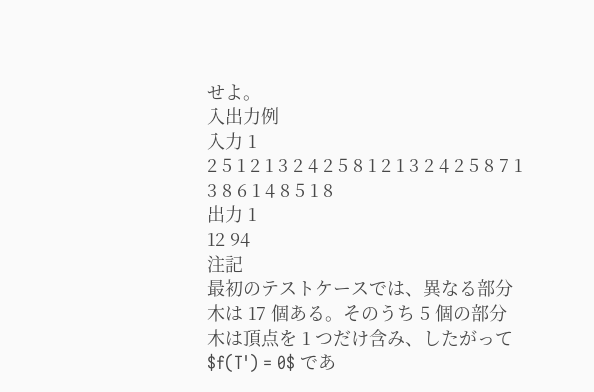せよ。
入出力例
入力 1
2 5 1 2 1 3 2 4 2 5 8 1 2 1 3 2 4 2 5 8 7 1 3 8 6 1 4 8 5 1 8
出力 1
12 94
注記
最初のテストケースでは、異なる部分木は 17 個ある。そのうち 5 個の部分木は頂点を 1 つだけ含み、したがって $f(T') = 0$ であ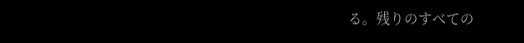る。残りのすべての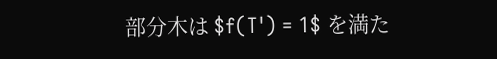部分木は $f(T') = 1$ を満た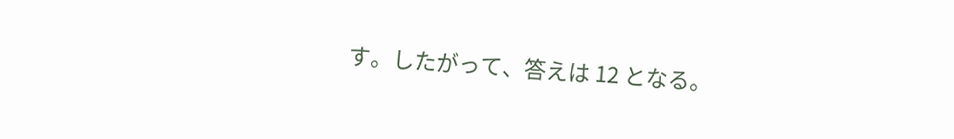す。したがって、答えは 12 となる。